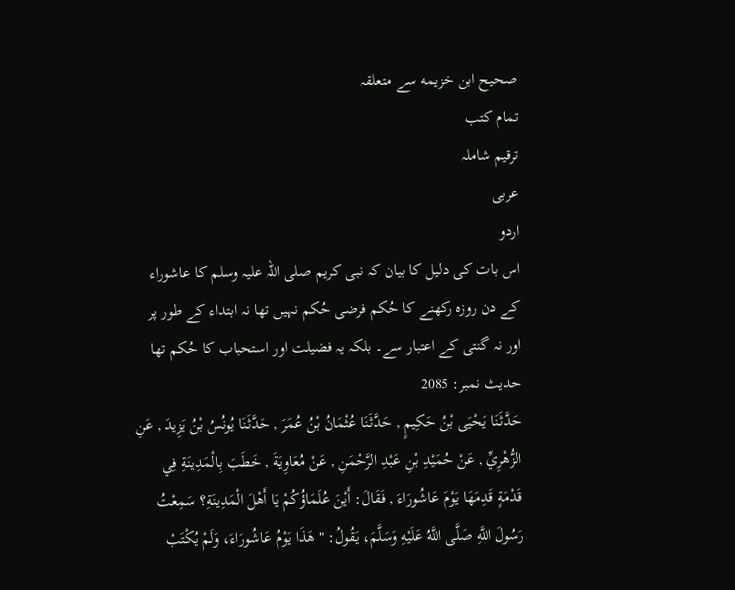صحيح ابن خزيمه سے متعلقہ
تمام کتب
ترقیم شاملہ
عربی
اردو
اس بات کی دلیل کا بیان کہ نبی کریم صلی اللہ علیہ وسلم کا عاشوراء کے دن روزہ رکھنے کا حُکم فرضی حُکم نہیں تھا نہ ابتداء کے طور پر اور نہ گنتی کے اعتبار سے۔ بلکہ یہ فضیلت اور استحباب کا حُکم تھا
حدیث نمبر: 2085
حَدَّثَنَا يَحْيَى بْنُ حَكِيمٍ , حَدَّثَنَا عُثْمَانُ بْنُ عُمَرَ , حَدَّثَنَا يُونُسُ بْنُ يَزِيدَ , عَنِ الزُّهْرِيِّ , عَنْ حُمَيْدِ بْنِ عَبْدِ الرَّحْمَنِ , عَنْ مُعَاوِيَةَ , خَطَبَ بِالْمَدِينَةِ فِي قَدْمَةٍ قَدِمَهَا يَوْمَ عَاشُورَاءَ , فَقَالَ: أَيْنَ عُلَمَاؤُكُمْ يَا أَهْلَ الْمَدِينَةِ؟ سَمِعْتُ رَسُولَ اللَّهِ صَلَّى اللَّهُ عَلَيْهِ وَسَلَّمَ، يَقُولُ: " هَذَا يَوْمُ عَاشُورَاءَ، وَلَمْ يُكْتَبْ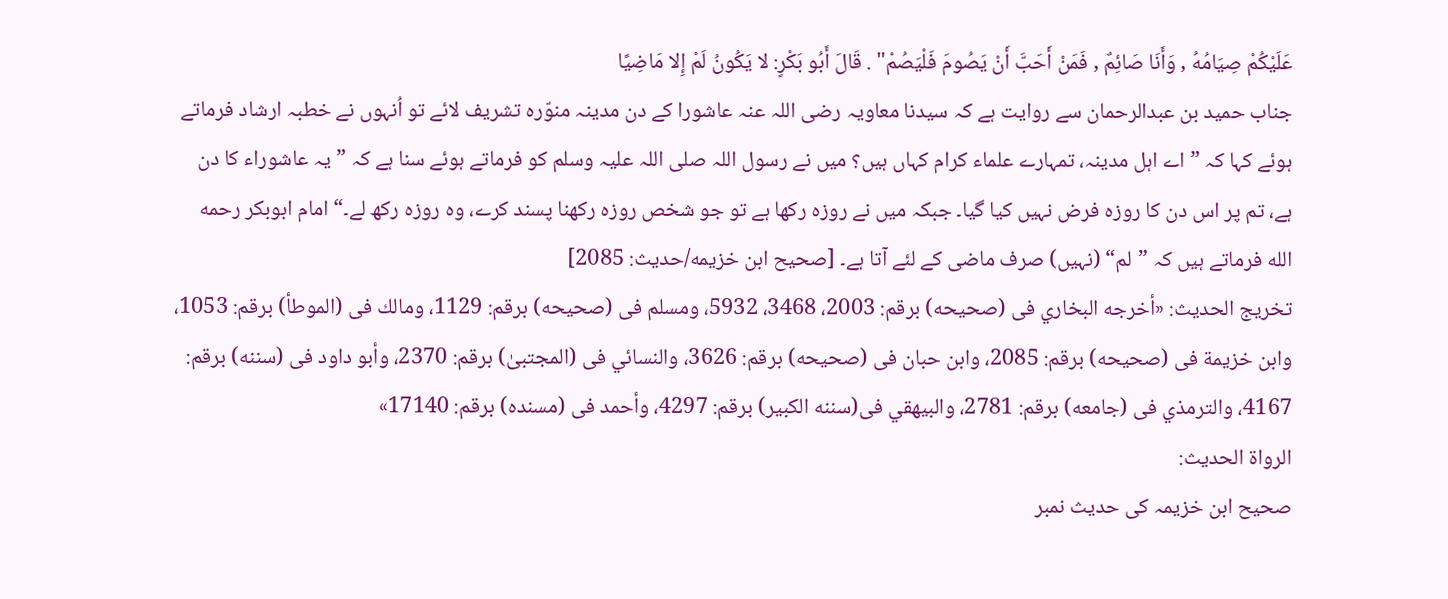عَلَيْكُمْ صِيَامُهُ , وَأَنَا صَائِمٌ , فَمَنْ أَحَبَّ أَنْ يَصُومَ فَلْيَصُمْ" . قَالَ أَبُو بَكْرٍ: لا يَكُونُ لَمْ إِلا مَاضِيًا
جناب حمید بن عبدالرحمان سے روایت ہے کہ سیدنا معاویہ رضی اللہ عنہ عاشورا کے دن مدینہ منوّرہ تشریف لائے تو اُنہوں نے خطبہ ارشاد فرماتے ہوئے کہا کہ ”اے اہل مدینہ، تمہارے علماء کرام کہاں ہیں؟ میں نے رسول اللہ صلی اللہ علیہ وسلم کو فرماتے ہوئے سنا ہے کہ ”یہ عاشوراء کا دن ہے، تم پر اس دن کا روزہ فرض نہیں کیا گیا۔ جبکہ میں نے روزہ رکھا ہے تو جو شخص روزہ رکھنا پسند کرے، وہ روزہ رکھ لے۔“ امام ابوبکر رحمه الله فرماتے ہیں کہ ”لم“ (نہیں) صرف ماضی کے لئے آتا ہے۔ [صحيح ابن خزيمه/حدیث: 2085]
تخریج الحدیث: «أخرجه البخاري فى (صحيحه) برقم: 2003، 3468، 5932، ومسلم فى (صحيحه) برقم: 1129، ومالك فى (الموطأ) برقم: 1053، وابن خزيمة فى (صحيحه) برقم: 2085، وابن حبان فى (صحيحه) برقم: 3626، والنسائي فى (المجتبیٰ) برقم: 2370، وأبو داود فى (سننه) برقم: 4167، والترمذي فى (جامعه) برقم: 2781، والبيهقي فى(سننه الكبير) برقم: 4297، وأحمد فى (مسنده) برقم: 17140»
الرواة الحديث:
صحیح ابن خزیمہ کی حدیث نمبر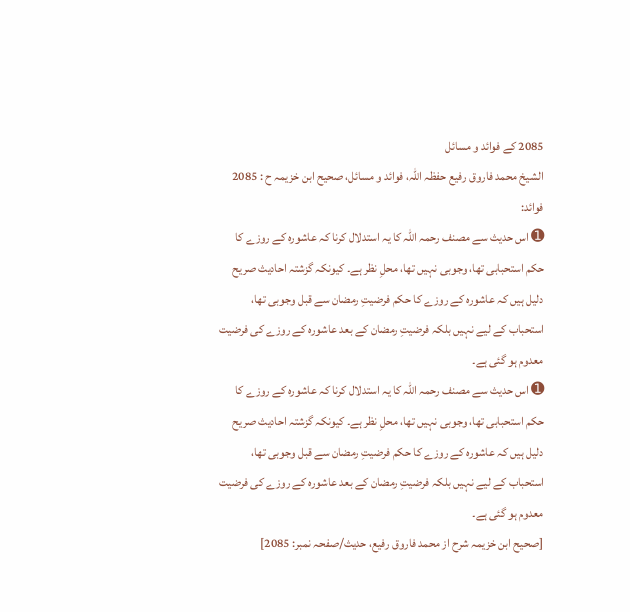2085 کے فوائد و مسائل
الشيخ محمد فاروق رفیع حفظہ اللہ، فوائد و مسائل، صحیح ابن خزیمہ ح : 2085
فوائد:
➊ اس حدیث سے مصنف رحمہ اللہ کا یہ استدلال کرنا کہ عاشورہ کے روزے کا حکم استحبابی تھا، وجوبی نہیں تھا، محلِ نظر ہے۔ کیونکہ گزشتہ احادیث صریح دلیل ہیں کہ عاشورہ کے روزے کا حکم فرضیتِ رمضان سے قبل وجوبی تھا، استحباب کے لیے نہیں بلکہ فرضیتِ رمضان کے بعد عاشورہ کے روزے کی فرضیت معدوم ہو گئی ہے۔
➊ اس حدیث سے مصنف رحمہ اللہ کا یہ استدلال کرنا کہ عاشورہ کے روزے کا حکم استحبابی تھا، وجوبی نہیں تھا، محلِ نظر ہے۔ کیونکہ گزشتہ احادیث صریح دلیل ہیں کہ عاشورہ کے روزے کا حکم فرضیتِ رمضان سے قبل وجوبی تھا، استحباب کے لیے نہیں بلکہ فرضیتِ رمضان کے بعد عاشورہ کے روزے کی فرضیت معدوم ہو گئی ہے۔
[صحیح ابن خزیمہ شرح از محمد فاروق رفیع، حدیث/صفحہ نمبر: 2085]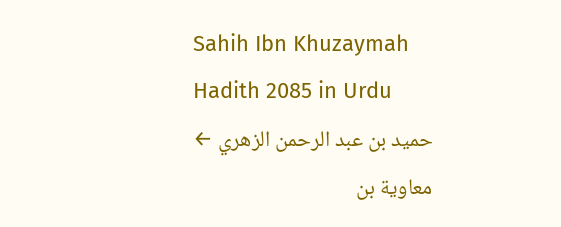Sahih Ibn Khuzaymah Hadith 2085 in Urdu
حميد بن عبد الرحمن الزهري ← معاوية بن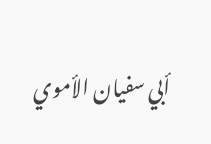أبي سفيان الأموي